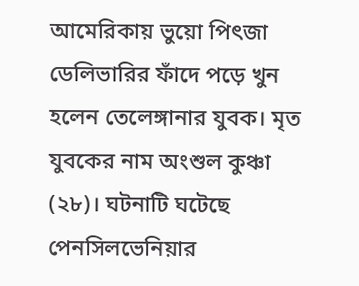আমেরিকায় ভুয়ো পিৎজা ডেলিভারির ফাঁদে পড়ে খুন হলেন তেলেঙ্গানার যুবক। মৃত যুবকের নাম অংশুল কুঞ্চা (২৮)। ঘটনাটি ঘটেছে পেনসিলভেনিয়ার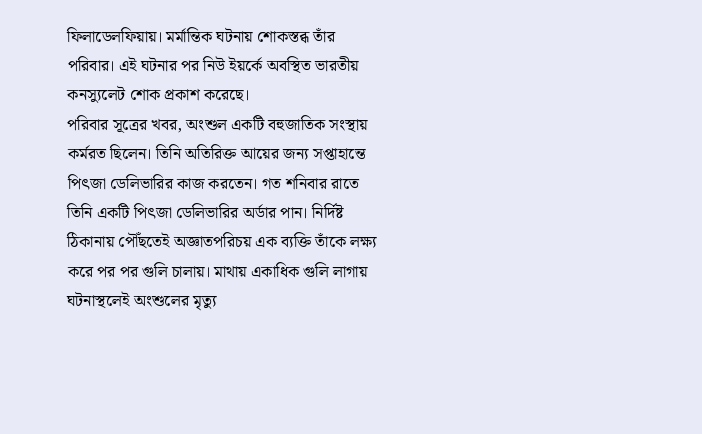ফিলাডেলফিয়ায়। মর্মান্তিক ঘটনায় শোকস্তব্ধ তাঁর পরিবার। এই ঘটনার পর নিউ ইয়র্কে অবস্থিত ভারতীয় কনস্যুলেট শোক প্রকাশ করেছে।
পরিবার সূত্রের খবর, অংশুল একটি বহুজাতিক সংস্থায় কর্মরত ছিলেন। তিনি অতিরিক্ত আয়ের জন্য সপ্তাহান্তে পিৎজা ডেলিভারির কাজ করতেন। গত শনিবার রাতে তিনি একটি পিৎজা ডেলিভারির অর্ডার পান। নির্দিষ্ট ঠিকানায় পৌঁছতেই অজ্ঞাতপরিচয় এক ব্যক্তি তাঁকে লক্ষ্য করে পর পর গুলি চালায়। মাথায় একাধিক গুলি লাগায় ঘটনাস্থলেই অংশুলের মৃত্যু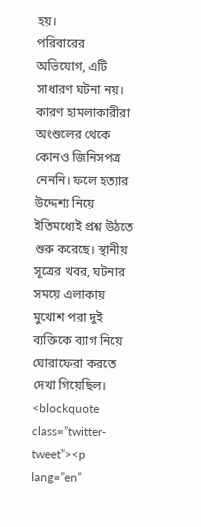হয়।
পরিবারের অভিযোগ, এটি সাধারণ ঘটনা নয়। কারণ হামলাকারীরা অংশুলের থেকে কোনও জিনিসপত্র নেননি। ফলে হত্যার উদ্দেশ্য নিয়ে ইতিমধ্যেই প্রশ্ন উঠতে শুরু করেছে। স্থানীয় সূত্রের খবর, ঘটনার সময়ে এলাকায় মুখোশ পরা দুই ব্যক্তিকে ব্যাগ নিয়ে ঘোরাফেরা করতে দেখা গিয়েছিল।
<blockquote class=”twitter-tweet”><p lang=”en”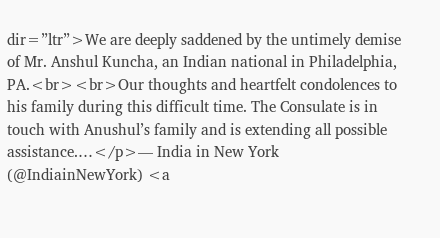dir=”ltr”>We are deeply saddened by the untimely demise of Mr. Anshul Kuncha, an Indian national in Philadelphia, PA.<br><br>Our thoughts and heartfelt condolences to his family during this difficult time. The Consulate is in touch with Anushul’s family and is extending all possible assistance.…</p>— India in New York (@IndiainNewYork) <a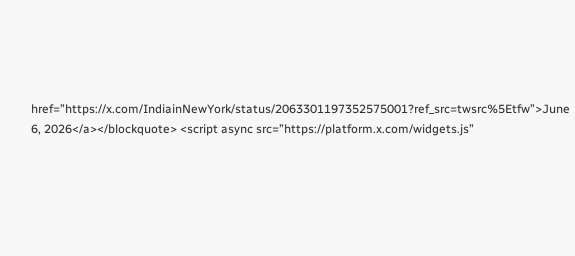href=”https://x.com/IndiainNewYork/status/2063301197352575001?ref_src=twsrc%5Etfw”>June 6, 2026</a></blockquote> <script async src=”https://platform.x.com/widgets.js”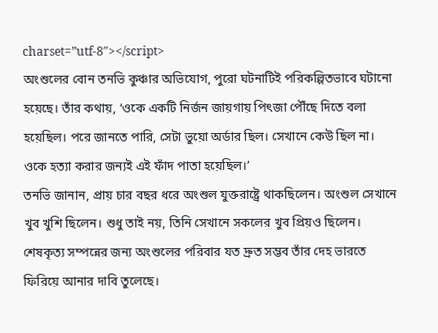charset=”utf-8″></script>
অংশুলের বোন তনভি কুঞ্চার অভিযোগ, পুরো ঘটনাটিই পরিকল্পিতভাবে ঘটানো হয়েছে। তাঁর কথায়, ‘ওকে একটি নির্জন জায়গায় পিৎজা পৌঁছে দিতে বলা হয়েছিল। পরে জানতে পারি, সেটা ভুয়ো অর্ডার ছিল। সেখানে কেউ ছিল না। ওকে হত্যা করার জন্যই এই ফাঁদ পাতা হয়েছিল।’
তনভি জানান, প্রায় চার বছর ধরে অংশুল যুক্তরাষ্ট্রে থাকছিলেন। অংশুল সেখানে খুব খুশি ছিলেন। শুধু তাই নয়, তিনি সেখানে সকলের খুব প্রিয়ও ছিলেন। শেষকৃত্য সম্পন্নের জন্য অংশুলের পরিবার যত দ্রুত সম্ভব তাঁর দেহ ভারতে ফিরিয়ে আনার দাবি তুলেছে।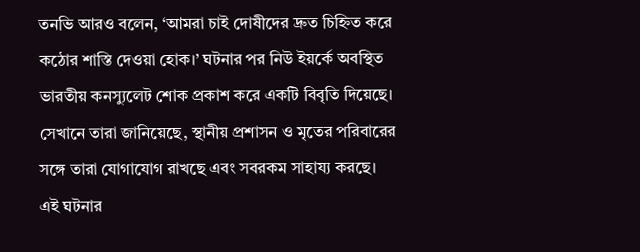তনভি আরও বলেন, ‘আমরা চাই দোষীদের দ্রুত চিহ্নিত করে কঠোর শাস্তি দেওয়া হোক।’ ঘটনার পর নিউ ইয়র্কে অবস্থিত ভারতীয় কনস্যুলেট শোক প্রকাশ করে একটি বিবৃতি দিয়েছে। সেখানে তারা জানিয়েছে, স্থানীয় প্রশাসন ও মৃতের পরিবারের সঙ্গে তারা যোগাযোগ রাখছে এবং সবরকম সাহায্য করছে।
এই ঘটনার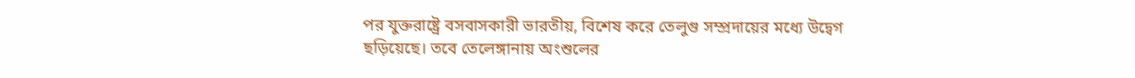পর যুক্তরাষ্ট্রে বসবাসকারী ভারতীয়, বিশেষ করে তেলুগু সম্প্রদায়ের মধ্যে উদ্বেগ ছড়িয়েছে। তবে তেলেঙ্গানায় অংশুলের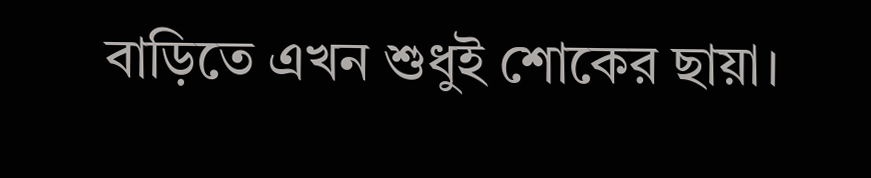বাড়িতে এখন শুধুই শোকের ছায়া।